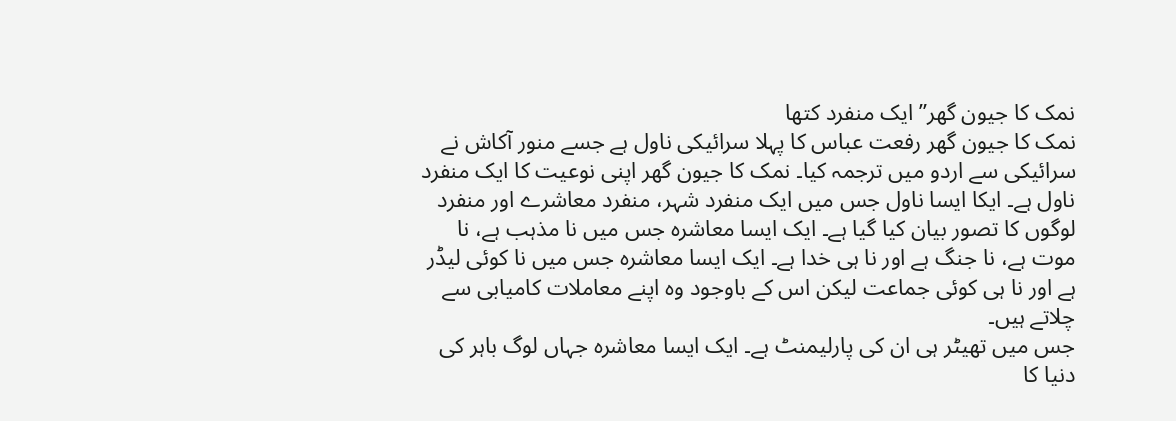نمک کا جیون گھر” ایک منفرد کتھا
نمک کا جیون گھر رفعت عباس کا پہلا سرائیکی ناول ہے جسے منور آکاش نے سرائیکی سے اردو میں ترجمہ کیا۔ نمک کا جیون گھر اپنی نوعیت کا ایک منفرد ناول ہے۔ ایکا ایسا ناول جس میں ایک منفرد شہر، منفرد معاشرے اور منفرد لوگوں کا تصور بیان کیا گیا ہے۔ ایک ایسا معاشرہ جس میں نا مذہب ہے، نا موت ہے، نا جنگ ہے اور نا ہی خدا ہے۔ ایک ایسا معاشرہ جس میں نا کوئی لیڈر ہے اور نا ہی کوئی جماعت لیکن اس کے باوجود وہ اپنے معاملات کامیابی سے چلاتے ہیں۔
جس میں تھیٹر ہی ان کی پارلیمنٹ ہے۔ ایک ایسا معاشرہ جہاں لوگ باہر کی دنیا کا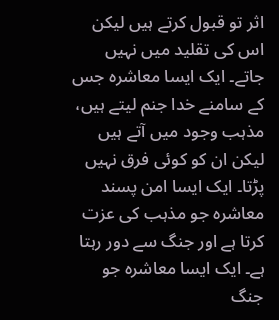اثر تو قبول کرتے ہیں لیکن اس کی تقلید میں نہیں جاتے۔ ایک ایسا معاشرہ جس کے سامنے خدا جنم لیتے ہیں، مذہب وجود میں آتے ہیں لیکن ان کو کوئی فرق نہیں پڑتا۔ ایک ایسا امن پسند معاشرہ جو مذہب کی عزت کرتا ہے اور جنگ سے دور رہتا ہے۔ ایک ایسا معاشرہ جو جنگ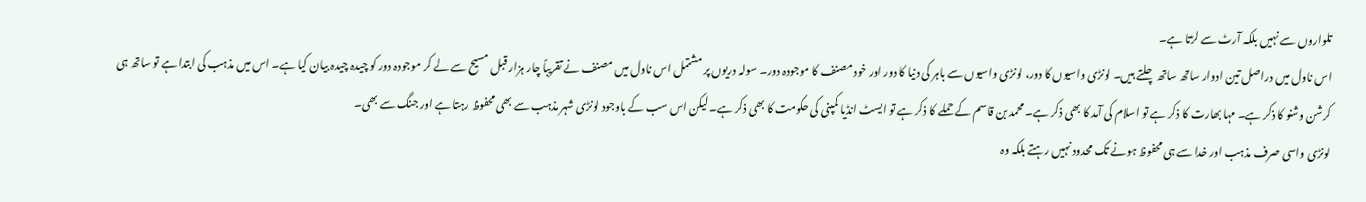تلواروں سے نہیں بلکہ آرٹ سے لڑتا ہے۔
اس ناول میں دراصل تین ادوار ساتھ ساتھ چلتے ہیں۔ لونڑی واسیوں کا دور، لونڑی واسیوں سے باہر کی دنیا کا دور اور خود مصنف کا موجودہ دور۔ سولہ دریوں پر مشتمل اس ناول میں مصنف نے تقریباً چار ہزار قبل مسیح سے لے کر موجودہ دور کو چیدہ چیدہ بیان کیا ہے۔ اس میں مذہب کی ابتدا ہے تو ساتھ ہی کرشن وشنو کا ذکر ہے۔ مہا بھارت کا ذکر ہے تو اسلام کی آمد کا بھی ذکر ہے۔ محمد بن قاسم کے حملے کا ذکر ہے تو ایسٹ انڈیا کمپنی کی حکومت کا بھی ذکر ہے۔ لیکن اس سب کے باوجود لونڑی شہر مذہب سے بھی محفوظ رہتا ہے اور جنگ سے بھی۔
لونڑی واسی صرف مذہب اور خدا سے ہی محفوظ ہونے تک محدود نہیں رہتے بلکہ وہ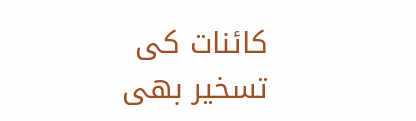کائنات کی تسخیر بھی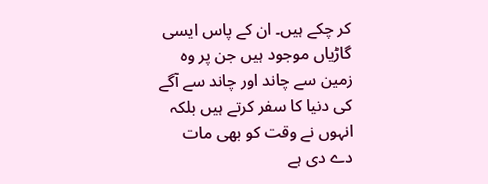کر چکے ہیں۔ ان کے پاس ایسی گاڑیاں موجود ہیں جن پر وہ زمین سے چاند اور چاند سے آگے کی دنیا کا سفر کرتے ہیں بلکہ انہوں نے وقت کو بھی مات دے دی ہے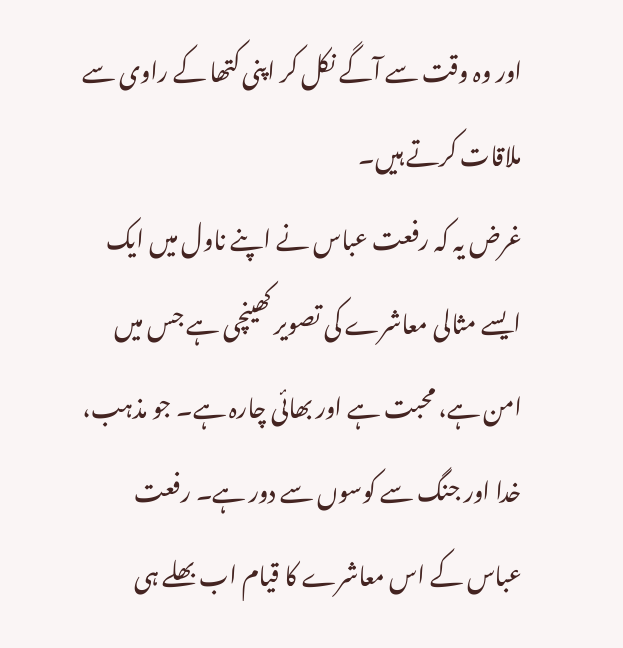اور وہ وقت سے آگے نکل کر اپنی کتھا کے راوی سے ملاقات کرتے ہیں۔
غرض یہ کہ رفعت عباس نے اپنے ناول میں ایک ایسے مثالی معاشرے کی تصویر کھینچی ہے جس میں امن ہے، محبت ہے اور بھائی چارہ ہے۔ جو مذہب، خدا اور جنگ سے کوسوں سے دور ہے۔ رفعت عباس کے اس معاشرے کا قیام اب بھلے ہی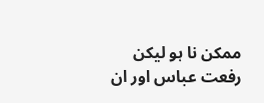ممکن نا ہو لیکن رفعت عباس اور ان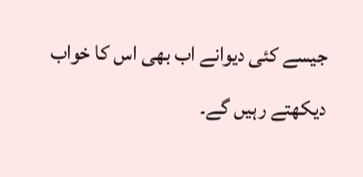جیسے کئی دیوانے اب بھی اس کا خواب دیکھتے رہیں گے۔